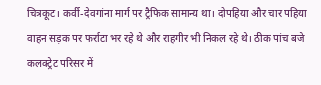चित्रकूट। कर्वी-देवगांना मार्ग पर ट्रैफिक सामान्य था। दोपहिया और चार पहिया वाहन सड़क पर फर्राटा भर रहे थे और राहगीर भी निकल रहे थे। ठीक पांच बजे कलक्ट्रेट परिसर में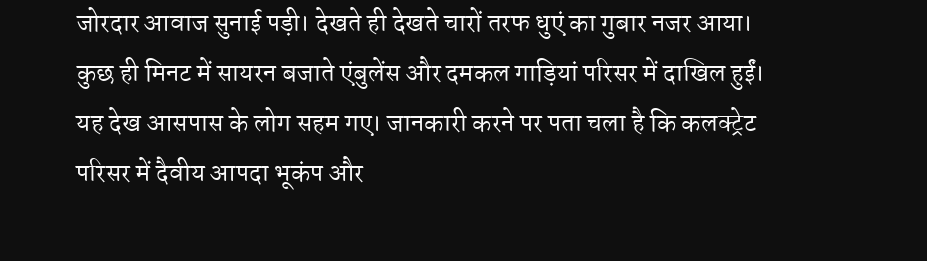जोरदार आवाज सुनाई पड़ी। देखते ही देखते चारों तरफ धुएं का गुबार नजर आया। कुछ ही मिनट में सायरन बजाते एंबुलेंस और दमकल गाड़ियां परिसर में दाखिल हुईं। यह देख आसपास के लोग सहम गए। जानकारी करने पर पता चला है कि कलक्ट्रेट परिसर में दैवीय आपदा भूकंप और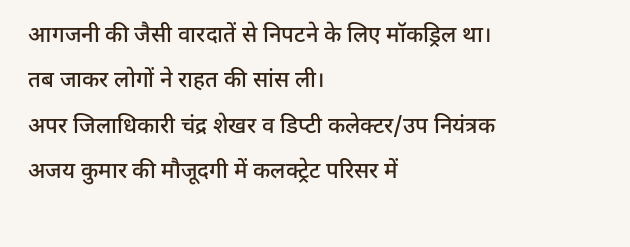आगजनी की जैसी वारदातें से निपटने के लिए मॉकड्रिल था। तब जाकर लोगों ने राहत की सांस ली।
अपर जिलाधिकारी चंद्र शेखर व डिप्टी कलेक्टर/उप नियंत्रक अजय कुमार की मौजूदगी में कलक्ट्रेट परिसर में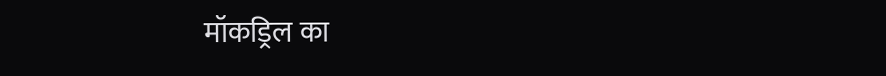मॉकड्रिल का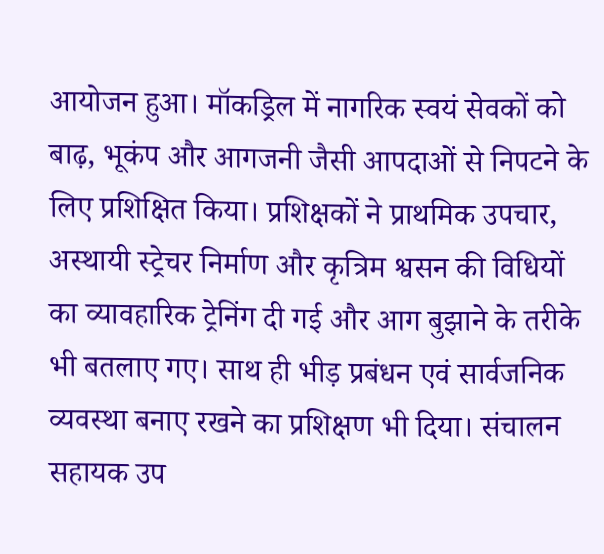आयोजन हुआ। मॉकड्रिल में नागरिक स्वयं सेवकों को बाढ़, भूकंप और आगजनी जैसी आपदाओं से निपटने के लिए प्रशिक्षित किया। प्रशिक्षकों ने प्राथमिक उपचार, अस्थायी स्ट्रेचर निर्माण और कृत्रिम श्वसन की विधियों का व्यावहारिक ट्रेनिंग दी गई और आग बुझाने के तरीके भी बतलाए गए। साथ ही भीड़ प्रबंधन एवं सार्वजनिक व्यवस्था बनाए रखने का प्रशिक्षण भी दिया। संचालन सहायक उप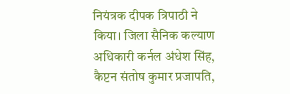नियंत्रक दीपक त्रिपाठी ने किया। जिला सैनिक कल्याण अधिकारी कर्नल अंधेश सिंह, कैप्टन संतोष कुमार प्रजापति,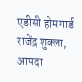एडीसी होमगार्ड राजेंद्र शुक्ला, आपदा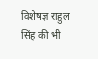विशेषज्ञ राहुल सिंह की भी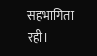सहभागिता रही।